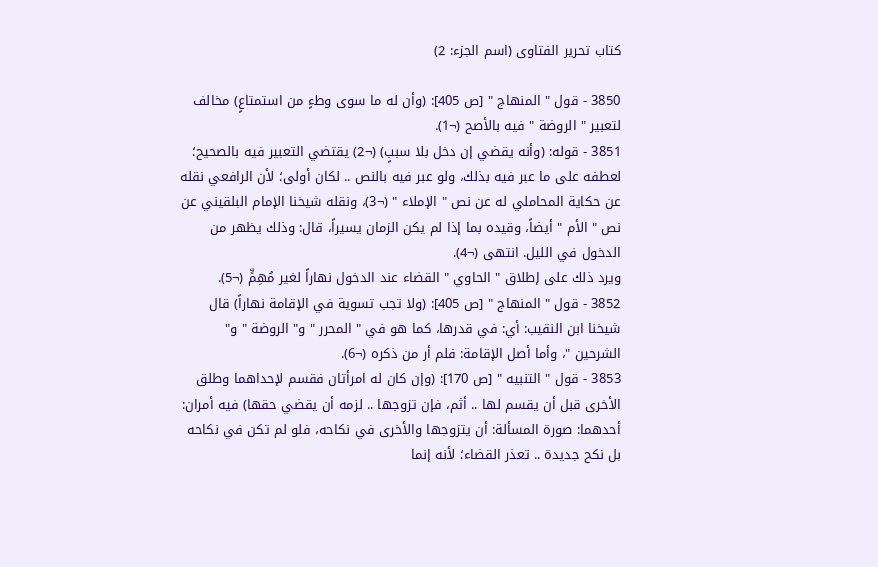كتاب تحرير الفتاوى (اسم الجزء: 2)

3850 - قول " المنهاج " [ص 405]: (وأن له ما سوى وطءٍ من استمتاعٍ) مخالف لتعبير " الروضة " فيه بالأصح (¬1).
3851 - قوله: (وأنه يقضي إن دخل بلا سببٍ) (¬2) يقتضي التعبير فيه بالصحيح؛ لعطفه على ما عبر فيه بذلك، ولو عبر فيه بالنص .. لكان أولى؛ لأن الرافعي نقله عن حكاية المحاملي له عن نص " الإملاء " (¬3)، ونقله شيخنا الإمام البلقيني عن نص " الأم " أيضاً، وقيده بما إذا لم يكن الزمان يسيراً، قال: وذلك يظهر من الدخول في الليل. انتهى (¬4).
ويرد ذلك على إطلاق " الحاوي " القضاء عند الدخول نهاراً لغير مُهِمٍّ (¬5).
3852 - قول " المنهاج " [ص 405]: (ولا تجب تسوية في الإقامة نهاراً) قال شيخنا ابن النقيب: أي: في قدرها، كما هو في " المحرر " و" الروضة " و" الشرحين "، وأما أصل الإقامة: فلم أر من ذكره (¬6).
3853 - قول " التنبيه " [ص 170]: (وإن كان له امرأتان فقسم لإحداهما وطلق الأخرى قبل أن يقسم لها .. أثم، فإن تزوجها .. لزمه أن يقضي حقها) فيه أمران:
أحدهما: صورة المسألة: أن يتزوجها والأخرى في نكاحه، فلو لم تكن في نكاحه بل نكح جديدة .. تعذر القضاء؛ لأنه إنما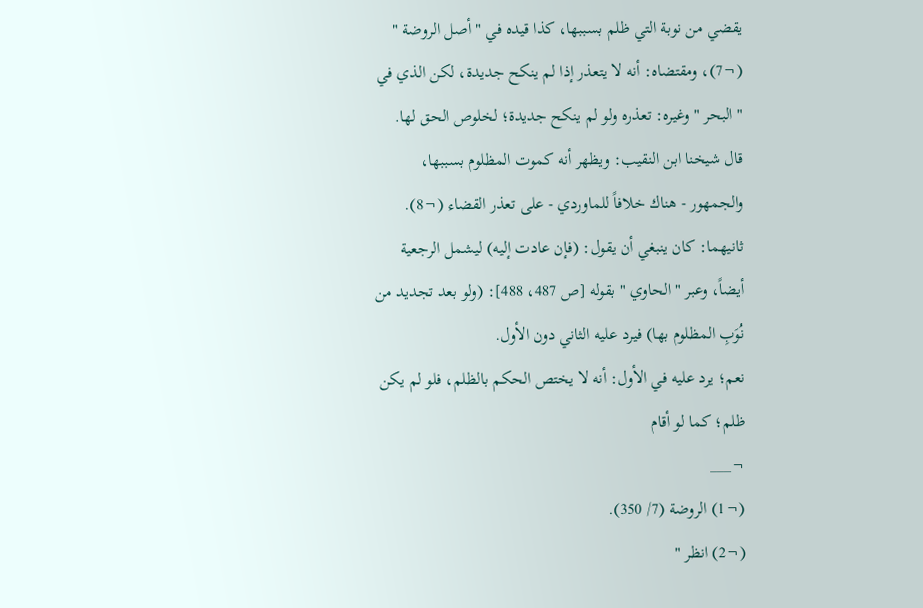يقضي من نوبة التي ظلم بسببها، كذا قيده في " أصل الروضة " (¬7)، ومقتضاه: أنه لا يتعذر إذا لم ينكح جديدة، لكن الذي في " البحر " وغيره: تعذره ولو لم ينكح جديدة؛ لخلوص الحق لها.
قال شيخنا ابن النقيب: ويظهر أنه كموت المظلوم بسببها، والجمهور - هناك خلافاً للماوردي - على تعذر القضاء (¬8).
ثانيهما: كان ينبغي أن يقول: (فإن عادت إليه) ليشمل الرجعية أيضاً، وعبر " الحاوي " بقوله [ص 487، 488]: (ولو بعد تجديد من نُوَبِ المظلوم بها) فيرد عليه الثاني دون الأول.
نعم؛ يرد عليه في الأول: أنه لا يختص الحكم بالظلم، فلو لم يكن ظلم؛ كما لو أقام
¬___
(¬1) الروضة (7/ 350).
(¬2) انظر "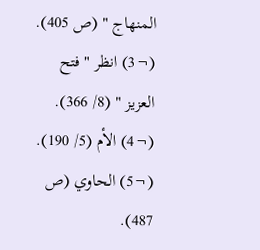المنهاج " (ص 405).
(¬3) انظر " فتح العزيز " (8/ 366).
(¬4) الأم (5/ 190).
(¬5) الحاوي (ص 487).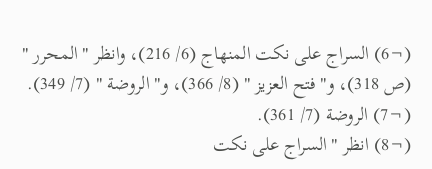(¬6) السراج على نكت المنهاج (6/ 216)، وانظر " المحرر " (ص 318)، و" فتح العزيز " (8/ 366)، و" الروضة " (7/ 349).
(¬7) الروضة (7/ 361).
(¬8) انظر " السراج على نكت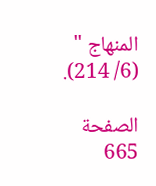المنهاج " (6/ 214).

الصفحة 665